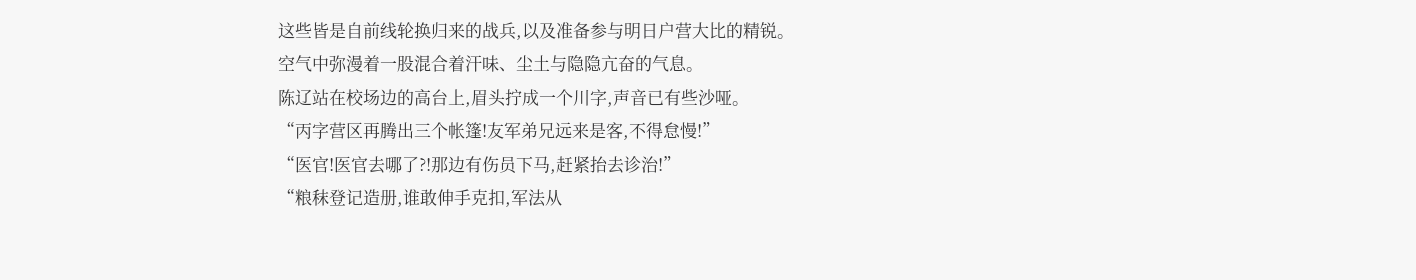这些皆是自前线轮换归来的战兵,以及准备参与明日户营大比的精锐。
空气中弥漫着一股混合着汗味、尘土与隐隐亢奋的气息。
陈辽站在校场边的高台上,眉头拧成一个川字,声音已有些沙哑。
“丙字营区再腾出三个帐篷!友军弟兄远来是客,不得怠慢!”
“医官!医官去哪了?!那边有伤员下马,赶紧抬去诊治!”
“粮秣登记造册,谁敢伸手克扣,军法从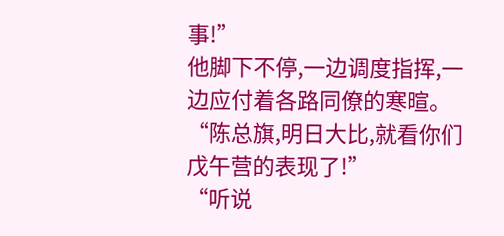事!”
他脚下不停,一边调度指挥,一边应付着各路同僚的寒暄。
“陈总旗,明日大比,就看你们戊午营的表现了!”
“听说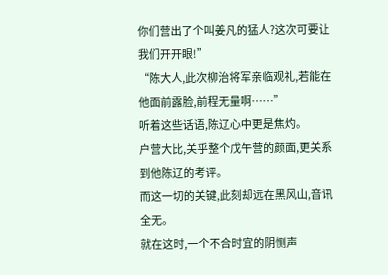你们营出了个叫姜凡的猛人?这次可要让我们开开眼!”
“陈大人,此次柳治将军亲临观礼,若能在他面前露脸,前程无量啊……”
听着这些话语,陈辽心中更是焦灼。
户营大比,关乎整个戊午营的颜面,更关系到他陈辽的考评。
而这一切的关键,此刻却远在黑风山,音讯全无。
就在这时,一个不合时宜的阴恻声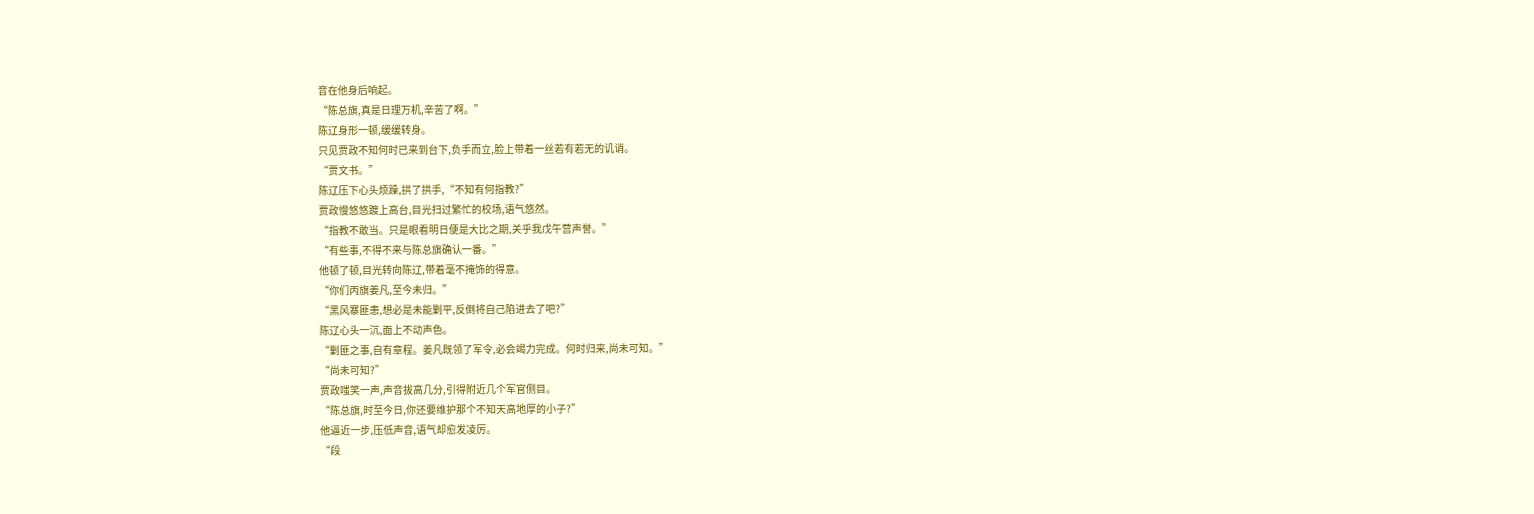音在他身后响起。
“陈总旗,真是日理万机,辛苦了啊。”
陈辽身形一顿,缓缓转身。
只见贾政不知何时已来到台下,负手而立,脸上带着一丝若有若无的讥诮。
“贾文书。”
陈辽压下心头烦躁,拱了拱手,“不知有何指教?”
贾政慢悠悠踱上高台,目光扫过繁忙的校场,语气悠然。
“指教不敢当。只是眼看明日便是大比之期,关乎我戊午营声誉。”
“有些事,不得不来与陈总旗确认一番。”
他顿了顿,目光转向陈辽,带着毫不掩饰的得意。
“你们丙旗姜凡,至今未归。”
“黑风寨匪患,想必是未能剿平,反倒将自己陷进去了吧?”
陈辽心头一沉,面上不动声色。
“剿匪之事,自有章程。姜凡既领了军令,必会竭力完成。何时归来,尚未可知。”
“尚未可知?”
贾政嗤笑一声,声音拔高几分,引得附近几个军官侧目。
“陈总旗,时至今日,你还要维护那个不知天高地厚的小子?”
他逼近一步,压低声音,语气却愈发凌厉。
“段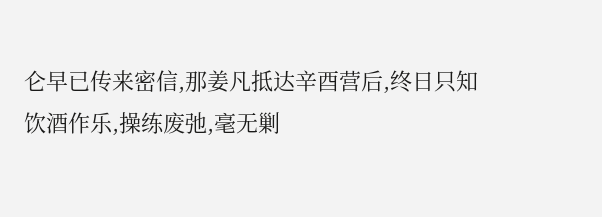仑早已传来密信,那姜凡抵达辛酉营后,终日只知饮酒作乐,操练废弛,毫无剿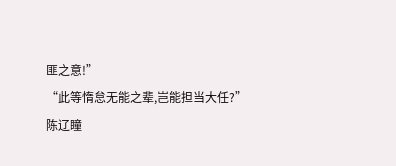匪之意!”
“此等惰怠无能之辈,岂能担当大任?”
陈辽瞳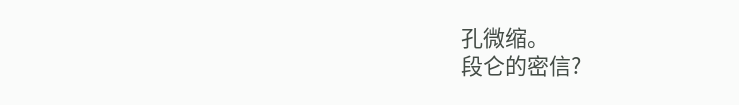孔微缩。
段仑的密信?